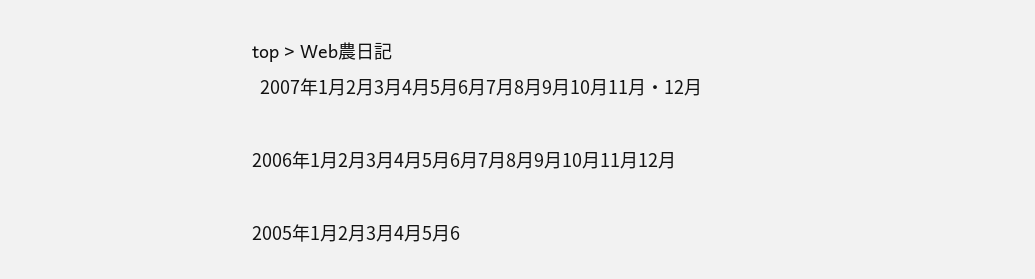top > Web農日記
  2007年1月2月3月4月5月6月7月8月9月10月11月・12月

2006年1月2月3月4月5月6月7月8月9月10月11月12月

2005年1月2月3月4月5月6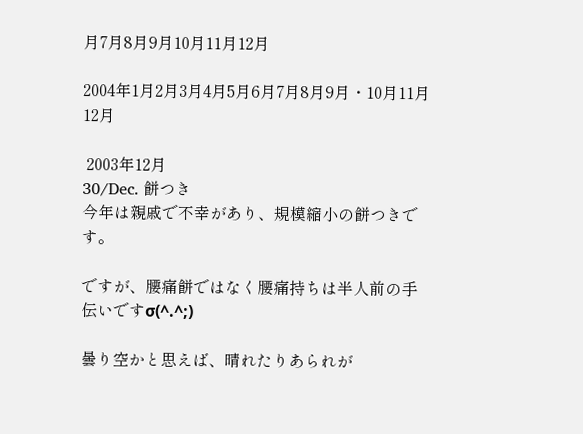月7月8月9月10月11月12月

2004年1月2月3月4月5月6月7月8月9月・10月11月12月

 2003年12月
30/Dec. 餅つき
今年は親戚で不幸があり、規模縮小の餅つきです。

ですが、腰痛餅ではなく腰痛持ちは半人前の手伝いですσ(^.^;)

曇り空かと思えば、晴れたりあられが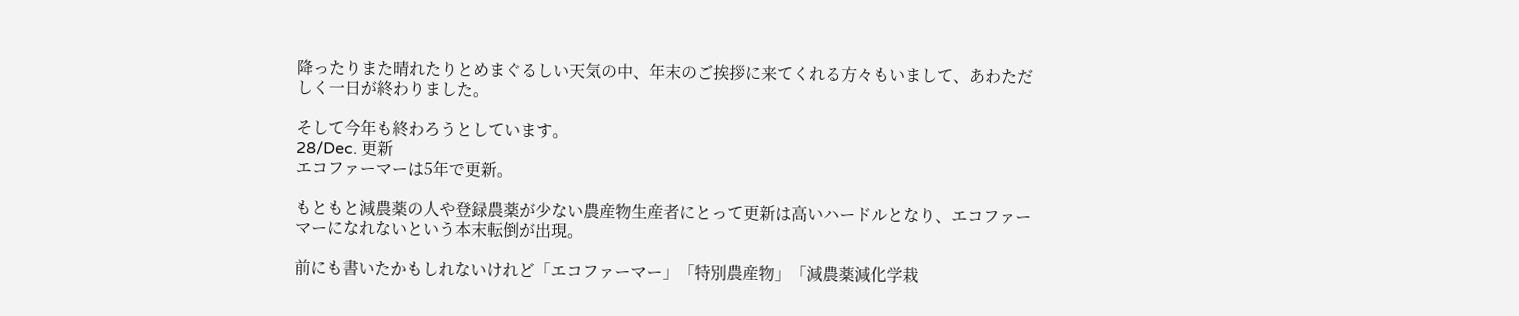降ったりまた晴れたりとめまぐるしい天気の中、年末のご挨拶に来てくれる方々もいまして、あわただしく一日が終わりました。

そして今年も終わろうとしています。
28/Dec. 更新
エコファーマーは5年で更新。

もともと減農薬の人や登録農薬が少ない農産物生産者にとって更新は高いハードルとなり、エコファーマーになれないという本末転倒が出現。

前にも書いたかもしれないけれど「エコファーマー」「特別農産物」「減農薬減化学栽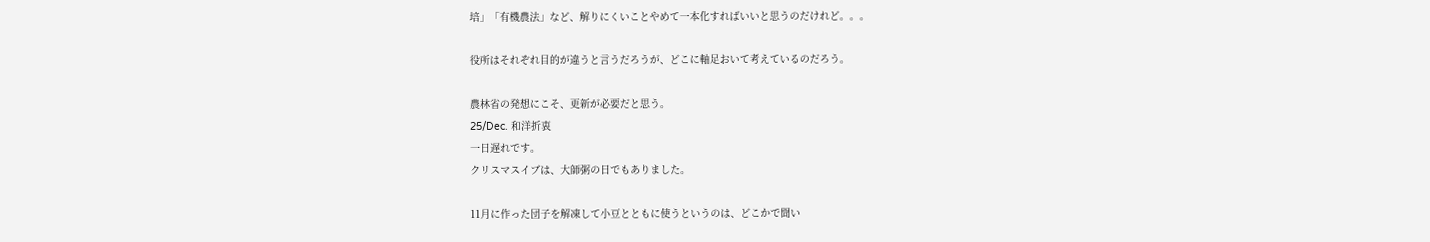培」「有機農法」など、解りにくいことやめて一本化すればいいと思うのだけれど。。。

役所はそれぞれ目的が違うと言うだろうが、どこに軸足おいて考えているのだろう。

農林省の発想にこそ、更新が必要だと思う。
25/Dec. 和洋折衷
一日遅れです。
クリスマスイブは、大師粥の日でもありました。

11月に作った団子を解凍して小豆とともに使うというのは、どこかで聞い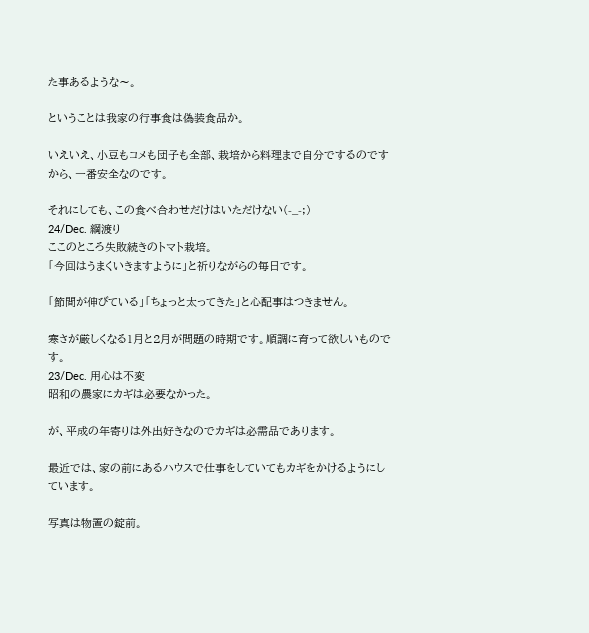た事あるような〜。

ということは我家の行事食は偽装食品か。

いえいえ、小豆もコメも団子も全部、栽培から料理まで自分でするのですから、一番安全なのです。

それにしても、この食べ合わせだけはいただけない(-_-;)
24/Dec. 綱渡り
ここのところ失敗続きのトマト栽培。
「今回はうまくいきますように」と祈りながらの毎日です。

「節間が伸びている」「ちょっと太ってきた」と心配事はつきません。

寒さが厳しくなる1月と2月が問題の時期です。順調に育って欲しいものです。
23/Dec. 用心は不変
昭和の農家にカギは必要なかった。

が、平成の年寄りは外出好きなのでカギは必需品であります。

最近では、家の前にあるハウスで仕事をしていてもカギをかけるようにしています。

写真は物置の錠前。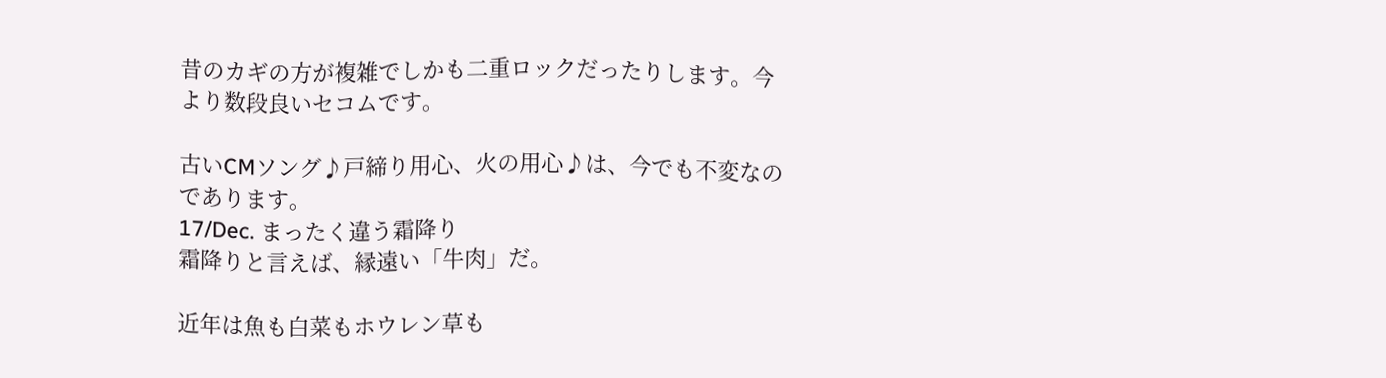昔のカギの方が複雑でしかも二重ロックだったりします。今より数段良いセコムです。

古いCMソング♪戸締り用心、火の用心♪は、今でも不変なのであります。
17/Dec. まったく違う霜降り
霜降りと言えば、縁遠い「牛肉」だ。

近年は魚も白菜もホウレン草も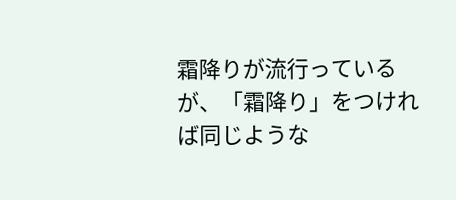霜降りが流行っているが、「霜降り」をつければ同じような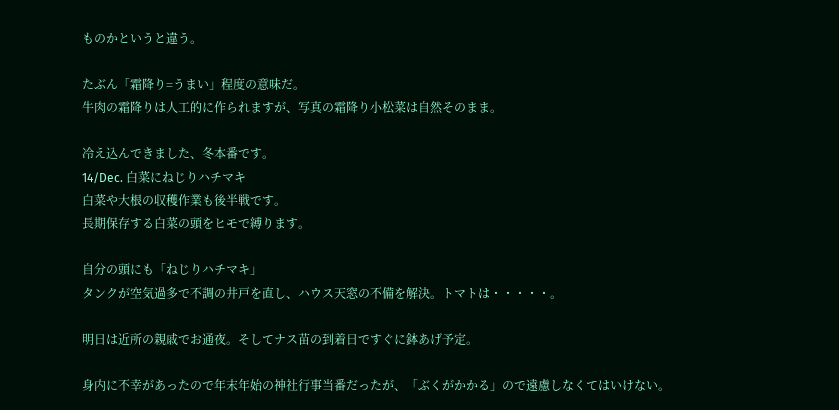ものかというと違う。

たぶん「霜降り=うまい」程度の意味だ。
牛肉の霜降りは人工的に作られますが、写真の霜降り小松菜は自然そのまま。

冷え込んできました、冬本番です。
14/Dec. 白菜にねじりハチマキ
白菜や大根の収穫作業も後半戦です。
長期保存する白菜の頭をヒモで縛ります。

自分の頭にも「ねじりハチマキ」
タンクが空気過多で不調の井戸を直し、ハウス天窓の不備を解決。トマトは・・・・・。

明日は近所の親戚でお通夜。そしてナス苗の到着日ですぐに鉢あげ予定。

身内に不幸があったので年末年始の神社行事当番だったが、「ぶくがかかる」ので遠慮しなくてはいけない。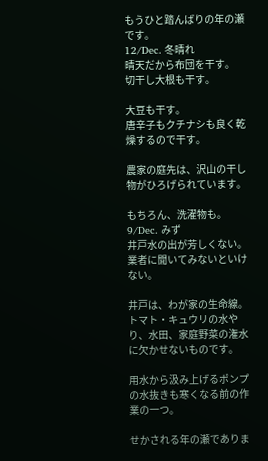もうひと踏んばりの年の瀬です。
12/Dec. 冬晴れ
晴天だから布団を干す。
切干し大根も干す。

大豆も干す。
唐辛子もクチナシも良く乾燥するので干す。

農家の庭先は、沢山の干し物がひろげられています。

もちろん、洗濯物も。
9/Dec. みず
井戸水の出が芳しくない。
業者に聞いてみないといけない。

井戸は、わが家の生命線。
トマト・キュウリの水やり、水田、家庭野菜の潅水に欠かせないものです。

用水から汲み上げるポンプの水抜きも寒くなる前の作業の一つ。

せかされる年の瀬でありま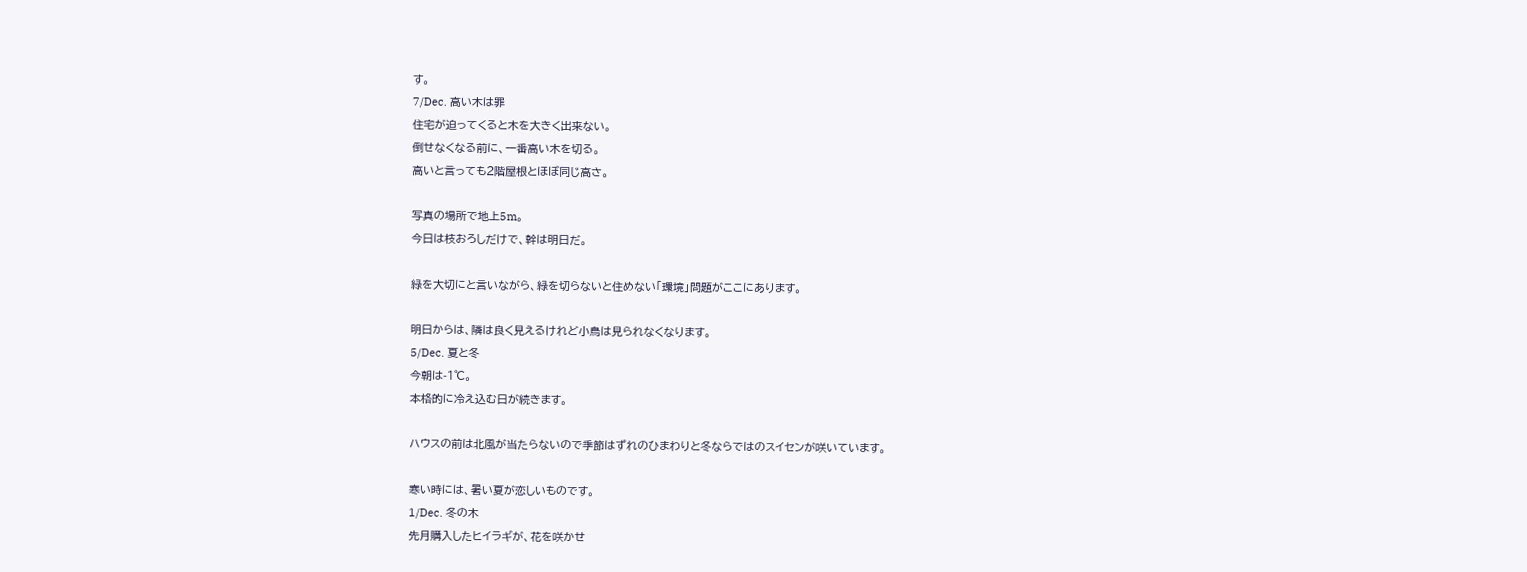す。
7/Dec. 高い木は罪
住宅が迫ってくると木を大きく出来ない。
倒せなくなる前に、一番高い木を切る。
高いと言っても2階屋根とほぼ同じ高さ。

写真の場所で地上5m。
今日は枝おろしだけで、幹は明日だ。

緑を大切にと言いながら、緑を切らないと住めない「環境」問題がここにあります。

明日からは、隣は良く見えるけれど小鳥は見られなくなります。
5/Dec. 夏と冬
今朝は-1℃。
本格的に冷え込む日が続きます。

ハウスの前は北風が当たらないので季節はずれのひまわりと冬ならではのスイセンが咲いています。

寒い時には、暑い夏が恋しいものです。
1/Dec. 冬の木
先月購入したヒイラギが、花を咲かせ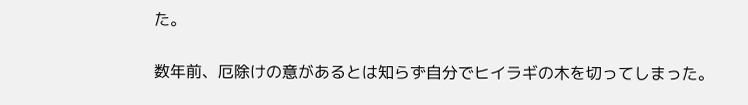た。

数年前、厄除けの意があるとは知らず自分でヒイラギの木を切ってしまった。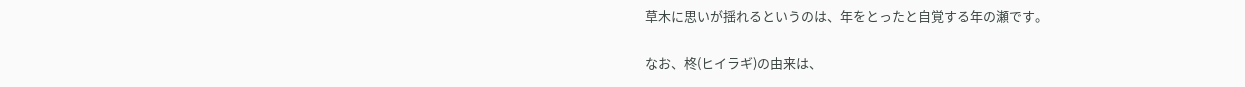草木に思いが揺れるというのは、年をとったと自覚する年の瀬です。

なお、柊(ヒイラギ)の由来は、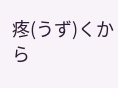疼(うず)くから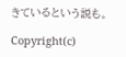きているという説も。

Copyright(c)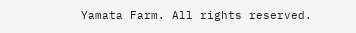Yamata Farm. All rights reserved.